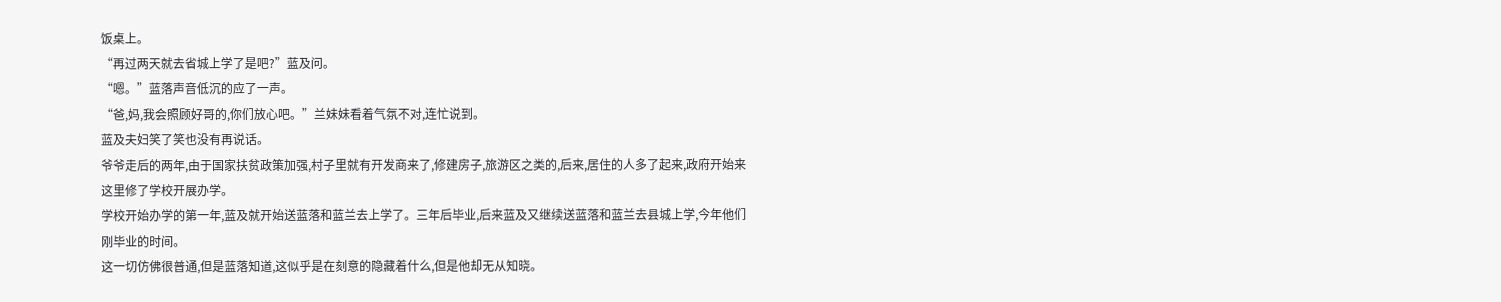饭桌上。
“再过两天就去省城上学了是吧?”蓝及问。
“嗯。”蓝落声音低沉的应了一声。
“爸,妈,我会照顾好哥的,你们放心吧。”兰妹妹看着气氛不对,连忙说到。
蓝及夫妇笑了笑也没有再说话。
爷爷走后的两年,由于国家扶贫政策加强,村子里就有开发商来了,修建房子,旅游区之类的,后来,居住的人多了起来,政府开始来这里修了学校开展办学。
学校开始办学的第一年,蓝及就开始送蓝落和蓝兰去上学了。三年后毕业,后来蓝及又继续送蓝落和蓝兰去县城上学,今年他们刚毕业的时间。
这一切仿佛很普通,但是蓝落知道,这似乎是在刻意的隐藏着什么,但是他却无从知晓。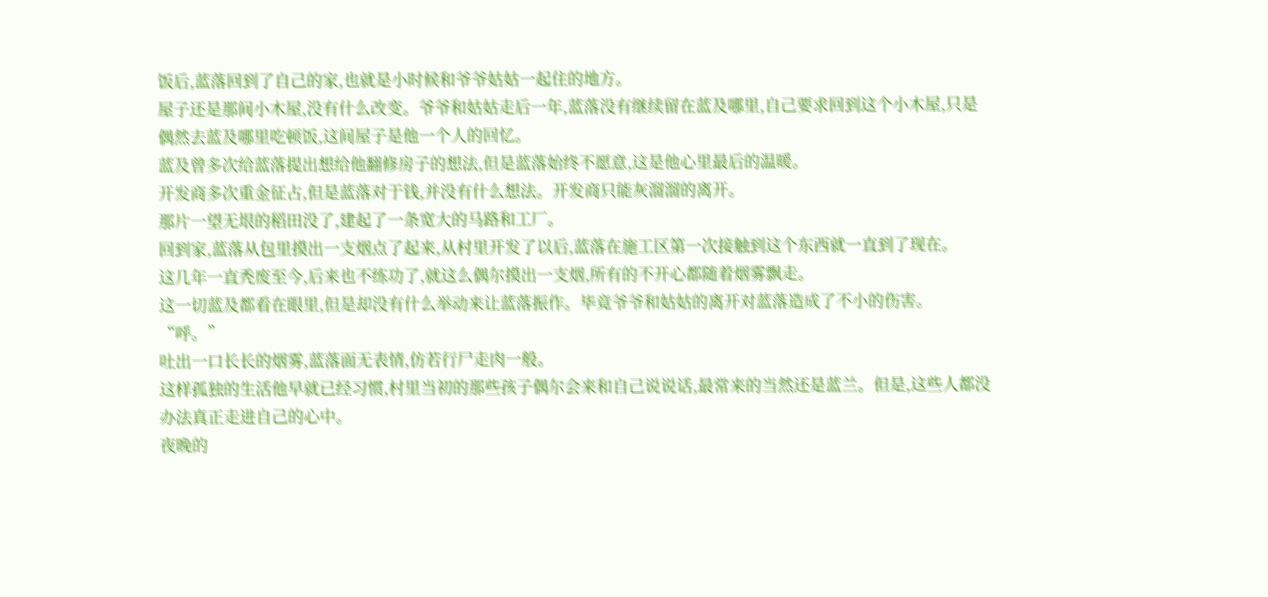饭后,蓝落回到了自己的家,也就是小时候和爷爷姑姑一起住的地方。
屋子还是那间小木屋,没有什么改变。爷爷和姑姑走后一年,蓝落没有继续留在蓝及哪里,自己要求回到这个小木屋,只是偶然去蓝及哪里吃顿饭,这间屋子是他一个人的回忆。
蓝及曾多次给蓝落提出想给他翻修房子的想法,但是蓝落始终不愿意,这是他心里最后的温暖。
开发商多次重金征占,但是蓝落对于钱,并没有什么想法。开发商只能灰溜溜的离开。
那片一望无垠的稻田没了,建起了一条宽大的马路和工厂。
回到家,蓝落从包里摸出一支烟点了起来,从村里开发了以后,蓝落在施工区第一次接触到这个东西就一直到了现在。
这几年一直秃废至今,后来也不练功了,就这么偶尔摸出一支烟,所有的不开心都随着烟雾飘走。
这一切蓝及都看在眼里,但是却没有什么举动来让蓝落振作。毕竟爷爷和姑姑的离开对蓝落造成了不小的伤害。
“呼。”
吐出一口长长的烟雾,蓝落面无表情,仿若行尸走肉一般。
这样孤独的生活他早就已经习惯,村里当初的那些孩子偶尔会来和自己说说话,最常来的当然还是蓝兰。但是,这些人都没办法真正走进自己的心中。
夜晚的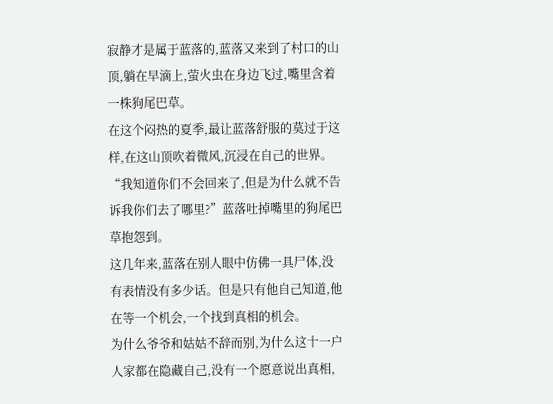寂静才是属于蓝落的,蓝落又来到了村口的山顶,躺在早滴上,萤火虫在身边飞过,嘴里含着一株狗尾巴草。
在这个闷热的夏季,最让蓝落舒服的莫过于这样,在这山顶吹着微风,沉浸在自己的世界。
“我知道你们不会回来了,但是为什么就不告诉我你们去了哪里?”蓝落吐掉嘴里的狗尾巴草抱怨到。
这几年来,蓝落在别人眼中仿佛一具尸体,没有表情没有多少话。但是只有他自己知道,他在等一个机会,一个找到真相的机会。
为什么爷爷和姑姑不辞而别,为什么这十一户人家都在隐藏自己,没有一个愿意说出真相,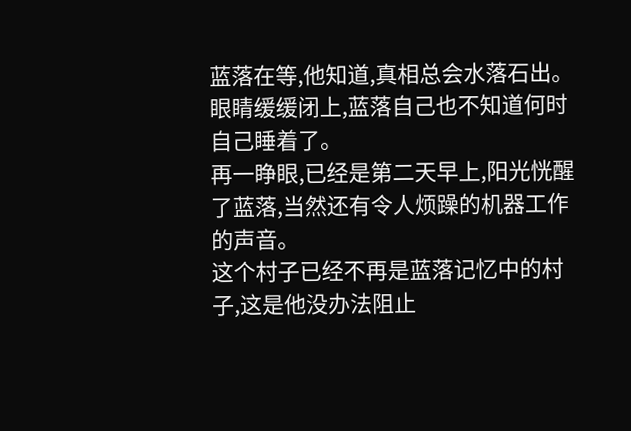蓝落在等,他知道,真相总会水落石出。
眼睛缓缓闭上,蓝落自己也不知道何时自己睡着了。
再一睁眼,已经是第二天早上,阳光恍醒了蓝落,当然还有令人烦躁的机器工作的声音。
这个村子已经不再是蓝落记忆中的村子,这是他没办法阻止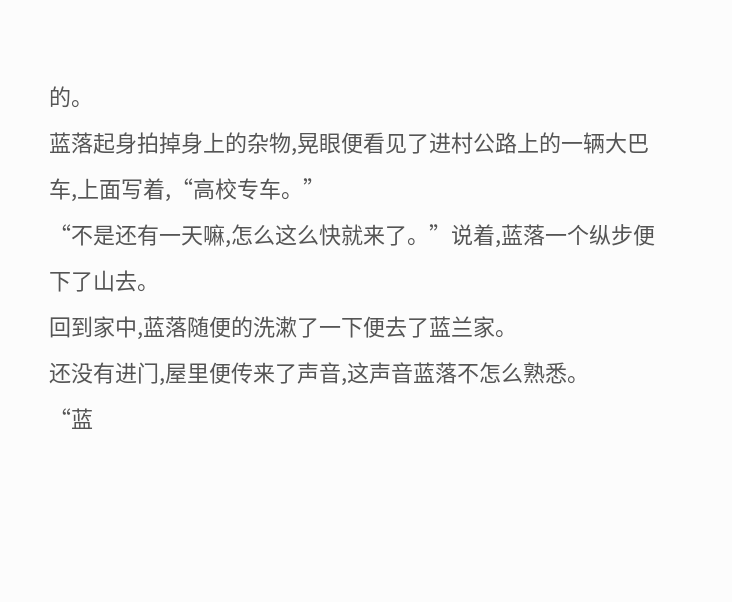的。
蓝落起身拍掉身上的杂物,晃眼便看见了进村公路上的一辆大巴车,上面写着,“高校专车。”
“不是还有一天嘛,怎么这么快就来了。”说着,蓝落一个纵步便下了山去。
回到家中,蓝落随便的洗漱了一下便去了蓝兰家。
还没有进门,屋里便传来了声音,这声音蓝落不怎么熟悉。
“蓝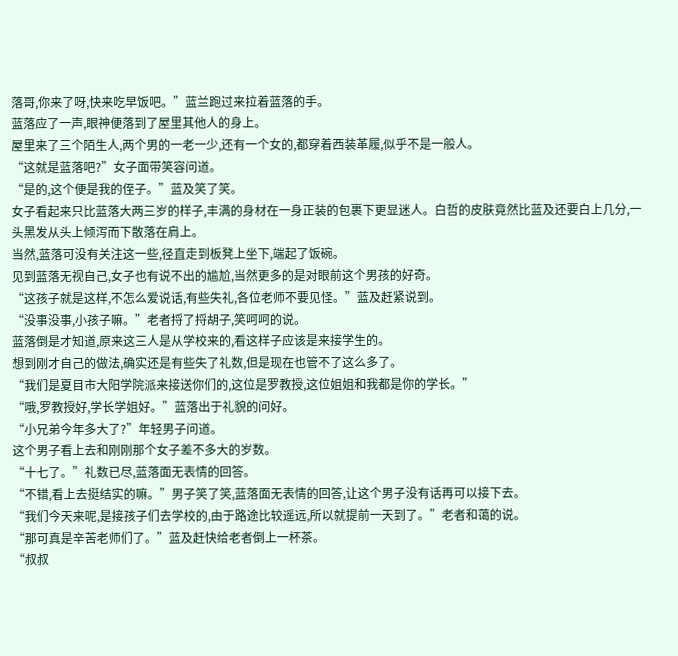落哥,你来了呀,快来吃早饭吧。”蓝兰跑过来拉着蓝落的手。
蓝落应了一声,眼神便落到了屋里其他人的身上。
屋里来了三个陌生人,两个男的一老一少,还有一个女的,都穿着西装革履,似乎不是一般人。
“这就是蓝落吧?”女子面带笑容问道。
“是的,这个便是我的侄子。”蓝及笑了笑。
女子看起来只比蓝落大两三岁的样子,丰满的身材在一身正装的包裹下更显迷人。白哲的皮肤竟然比蓝及还要白上几分,一头黑发从头上倾泻而下散落在肩上。
当然,蓝落可没有关注这一些,径直走到板凳上坐下,端起了饭碗。
见到蓝落无视自己,女子也有说不出的尴尬,当然更多的是对眼前这个男孩的好奇。
“这孩子就是这样,不怎么爱说话,有些失礼,各位老师不要见怪。”蓝及赶紧说到。
“没事没事,小孩子嘛。”老者捋了捋胡子,笑呵呵的说。
蓝落倒是才知道,原来这三人是从学校来的,看这样子应该是来接学生的。
想到刚才自己的做法,确实还是有些失了礼数,但是现在也管不了这么多了。
“我们是夏目市大阳学院派来接送你们的,这位是罗教授,这位姐姐和我都是你的学长。”
“哦,罗教授好,学长学姐好。”蓝落出于礼貌的问好。
“小兄弟今年多大了?”年轻男子问道。
这个男子看上去和刚刚那个女子差不多大的岁数。
“十七了。”礼数已尽,蓝落面无表情的回答。
“不错,看上去挺结实的嘛。”男子笑了笑,蓝落面无表情的回答,让这个男子没有话再可以接下去。
“我们今天来呢,是接孩子们去学校的,由于路途比较遥远,所以就提前一天到了。”老者和蔼的说。
“那可真是辛苦老师们了。”蓝及赶快给老者倒上一杯茶。
“叔叔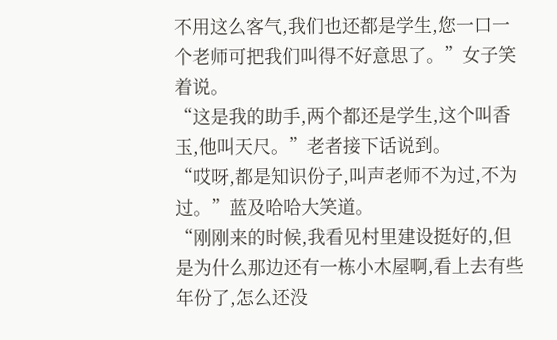不用这么客气,我们也还都是学生,您一口一个老师可把我们叫得不好意思了。”女子笑着说。
“这是我的助手,两个都还是学生,这个叫香玉,他叫天尺。”老者接下话说到。
“哎呀,都是知识份子,叫声老师不为过,不为过。”蓝及哈哈大笑道。
“刚刚来的时候,我看见村里建设挺好的,但是为什么那边还有一栋小木屋啊,看上去有些年份了,怎么还没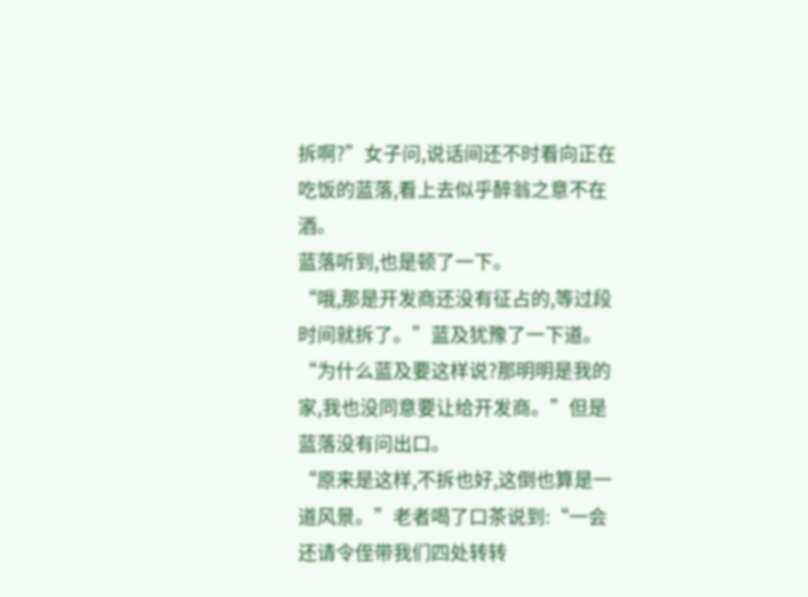拆啊?”女子问,说话间还不时看向正在吃饭的蓝落,看上去似乎醉翁之意不在酒。
蓝落听到,也是顿了一下。
“哦,那是开发商还没有征占的,等过段时间就拆了。”蓝及犹豫了一下道。
“为什么蓝及要这样说?那明明是我的家,我也没同意要让给开发商。”但是蓝落没有问出口。
“原来是这样,不拆也好,这倒也算是一道风景。”老者喝了口茶说到:“一会还请令侄带我们四处转转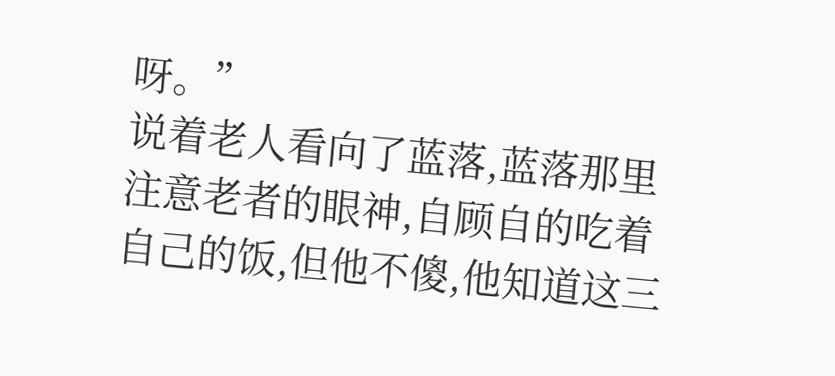呀。”
说着老人看向了蓝落,蓝落那里注意老者的眼神,自顾自的吃着自己的饭,但他不傻,他知道这三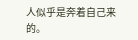人似乎是奔着自己来的。